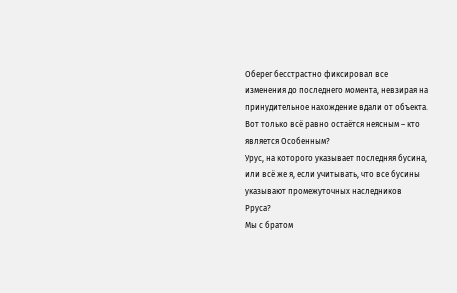Оберег бесстрастно фиксировал все изменения до последнего момента, невзирая на принудительное нахождение вдали от объекта. Вот только всё равно остаётся неясным – кто является Особенным?
Урус, на которого указывает последняя бусина, или всё же я, если учитывать, что все бусины указывают промежуточных наследников Рруса?
Мы с братом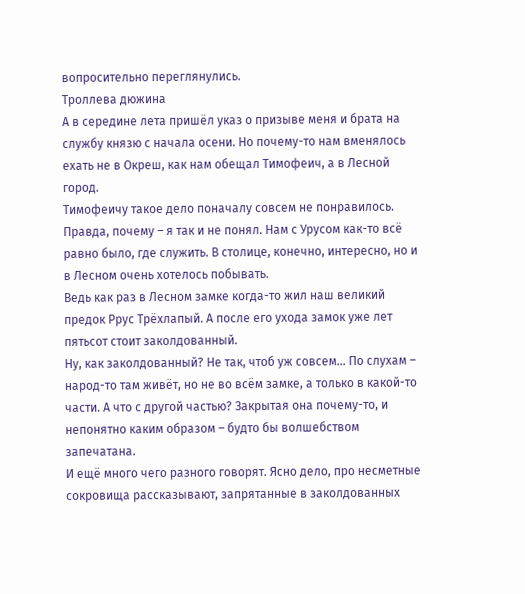вопросительно переглянулись.
Троллева дюжина
А в середине лета пришёл указ о призыве меня и брата на службу князю с начала осени. Но почему-то нам вменялось ехать не в Окреш, как нам обещал Тимофеич, а в Лесной город.
Тимофеичу такое дело поначалу совсем не понравилось. Правда, почему – я так и не понял. Нам с Урусом как-то всё равно было, где служить. В столице, конечно, интересно, но и в Лесном очень хотелось побывать.
Ведь как раз в Лесном замке когда-то жил наш великий предок Ррус Трёхлапый. А после его ухода замок уже лет пятьсот стоит заколдованный.
Ну, как заколдованный? Не так, чтоб уж совсем… По слухам – народ-то там живёт, но не во всём замке, а только в какой-то части. А что с другой частью? Закрытая она почему-то, и непонятно каким образом – будто бы волшебством запечатана.
И ещё много чего разного говорят. Ясно дело, про несметные сокровища рассказывают, запрятанные в заколдованных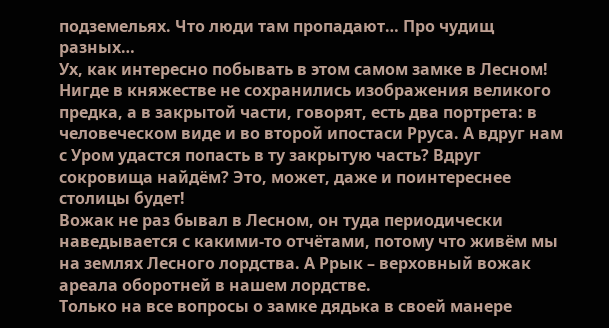подземельях. Что люди там пропадают… Про чудищ разных…
Ух, как интересно побывать в этом самом замке в Лесном!
Нигде в княжестве не сохранились изображения великого предка, а в закрытой части, говорят, есть два портрета: в человеческом виде и во второй ипостаси Рруса. А вдруг нам с Уром удастся попасть в ту закрытую часть? Вдруг сокровища найдём? Это, может, даже и поинтереснее столицы будет!
Вожак не раз бывал в Лесном, он туда периодически наведывается с какими-то отчётами, потому что живём мы на землях Лесного лордства. А Ррык – верховный вожак ареала оборотней в нашем лордстве.
Только на все вопросы о замке дядька в своей манере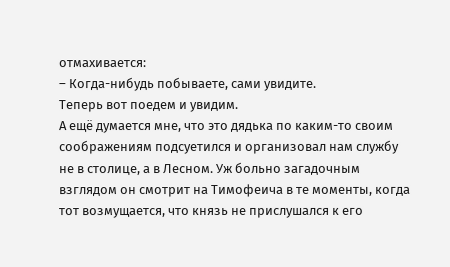отмахивается:
– Когда-нибудь побываете, сами увидите.
Теперь вот поедем и увидим.
А ещё думается мне, что это дядька по каким-то своим соображениям подсуетился и организовал нам службу не в столице, а в Лесном. Уж больно загадочным взглядом он смотрит на Тимофеича в те моменты, когда тот возмущается, что князь не прислушался к его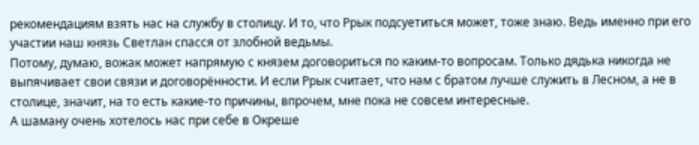рекомендациям взять нас на службу в столицу. И то, что Ррык подсуетиться может, тоже знаю. Ведь именно при его участии наш князь Светлан спасся от злобной ведьмы.
Потому, думаю, вожак может напрямую с князем договориться по каким-то вопросам. Только дядька никогда не выпячивает свои связи и договорённости. И если Ррык считает, что нам с братом лучше служить в Лесном, а не в столице, значит, на то есть какие-то причины, впрочем, мне пока не совсем интересные.
А шаману очень хотелось нас при себе в Окреше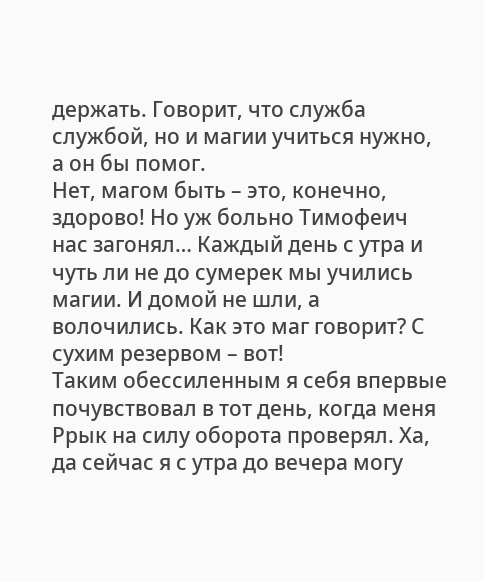держать. Говорит, что служба службой, но и магии учиться нужно, а он бы помог.
Нет, магом быть – это, конечно, здорово! Но уж больно Тимофеич нас загонял… Каждый день с утра и чуть ли не до сумерек мы учились магии. И домой не шли, а волочились. Как это маг говорит? С сухим резервом – вот!
Таким обессиленным я себя впервые почувствовал в тот день, когда меня Ррык на силу оборота проверял. Ха, да сейчас я с утра до вечера могу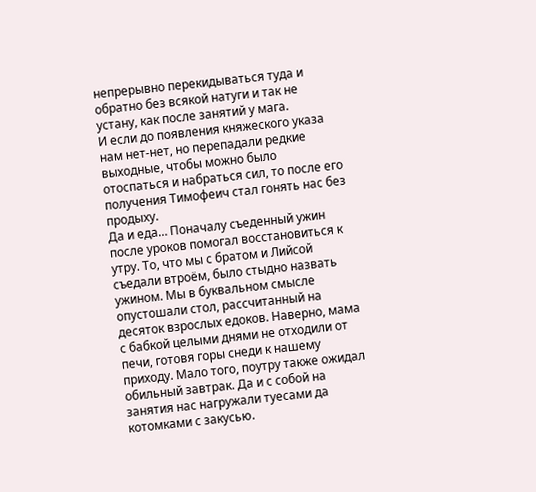непрерывно перекидываться туда и обратно без всякой натуги и так не устану, как после занятий у мага.
И если до появления княжеского указа нам нет-нет, но перепадали редкие выходные, чтобы можно было отоспаться и набраться сил, то после его получения Тимофеич стал гонять нас без продыху.
Да и еда… Поначалу съеденный ужин после уроков помогал восстановиться к утру. То, что мы с братом и Лийсой съедали втроём, было стыдно назвать ужином. Мы в буквальном смысле опустошали стол, рассчитанный на десяток взрослых едоков. Наверно, мама с бабкой целыми днями не отходили от печи, готовя горы снеди к нашему приходу. Мало того, поутру также ожидал обильный завтрак. Да и с собой на занятия нас нагружали туесами да котомками с закусью.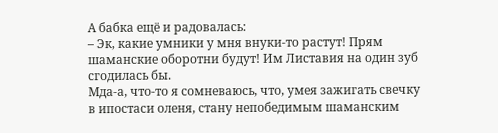А бабка ещё и радовалась:
– Эк, какие умники у мня внуки-то растут! Прям шаманские оборотни будут! Им Листавия на один зуб сгодилась бы.
Мда-а, что-то я сомневаюсь, что, умея зажигать свечку в ипостаси оленя, стану непобедимым шаманским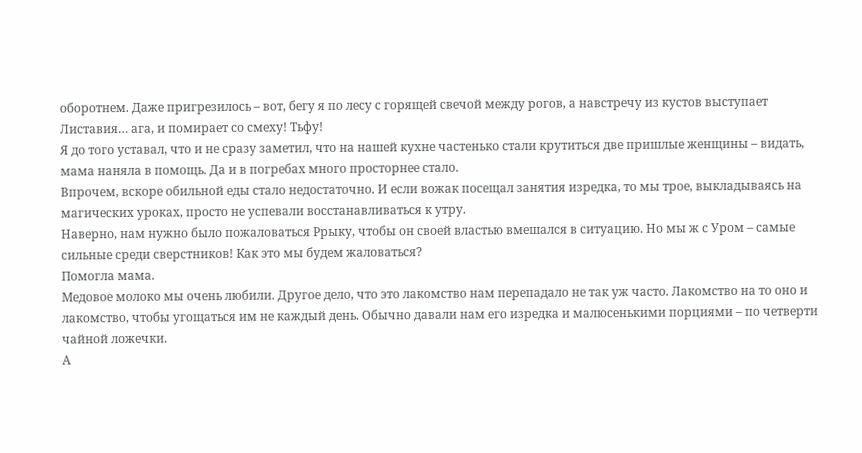оборотнем. Даже пригрезилось – вот, бегу я по лесу с горящей свечой между рогов, а навстречу из кустов выступает Листавия… ага, и помирает со смеху! Тьфу!
Я до того уставал, что и не сразу заметил, что на нашей кухне частенько стали крутиться две пришлые женщины – видать, мама наняла в помощь. Да и в погребах много просторнее стало.
Впрочем, вскоре обильной еды стало недостаточно. И если вожак посещал занятия изредка, то мы трое, выкладываясь на магических уроках, просто не успевали восстанавливаться к утру.
Наверно, нам нужно было пожаловаться Ррыку, чтобы он своей властью вмешался в ситуацию. Но мы ж с Уром – самые сильные среди сверстников! Как это мы будем жаловаться?
Помогла мама.
Медовое молоко мы очень любили. Другое дело, что это лакомство нам перепадало не так уж часто. Лакомство на то оно и лакомство, чтобы угощаться им не каждый день. Обычно давали нам его изредка и малюсенькими порциями – по четверти чайной ложечки.
А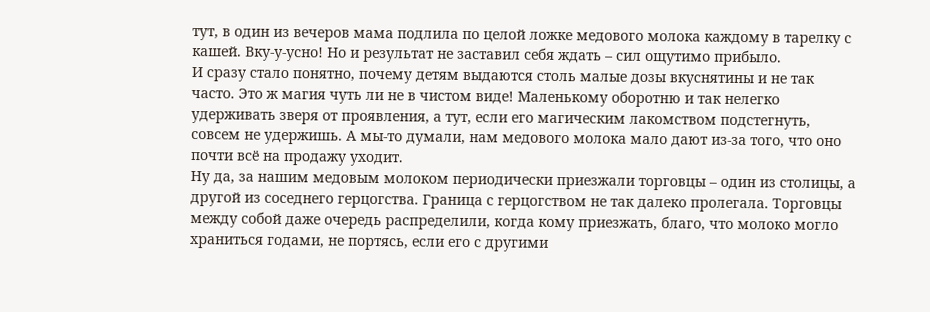тут, в один из вечеров мама подлила по целой ложке медового молока каждому в тарелку с кашей. Вку-у-усно! Но и результат не заставил себя ждать – сил ощутимо прибыло.
И сразу стало понятно, почему детям выдаются столь малые дозы вкуснятины и не так часто. Это ж магия чуть ли не в чистом виде! Маленькому оборотню и так нелегко удерживать зверя от проявления, а тут, если его магическим лакомством подстегнуть, совсем не удержишь. А мы-то думали, нам медового молока мало дают из-за того, что оно почти всё на продажу уходит.
Ну да, за нашим медовым молоком периодически приезжали торговцы – один из столицы, а другой из соседнего герцогства. Граница с герцогством не так далеко пролегала. Торговцы между собой даже очередь распределили, когда кому приезжать, благо, что молоко могло храниться годами, не портясь, если его с другими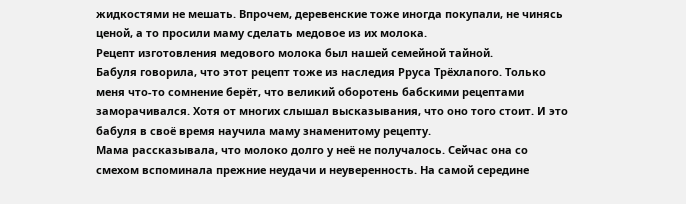жидкостями не мешать. Впрочем, деревенские тоже иногда покупали, не чинясь ценой, а то просили маму сделать медовое из их молока.
Рецепт изготовления медового молока был нашей семейной тайной.
Бабуля говорила, что этот рецепт тоже из наследия Рруса Трёхлапого. Только меня что-то сомнение берёт, что великий оборотень бабскими рецептами заморачивался. Хотя от многих слышал высказывания, что оно того стоит. И это бабуля в своё время научила маму знаменитому рецепту.
Мама рассказывала, что молоко долго у неё не получалось. Сейчас она со смехом вспоминала прежние неудачи и неуверенность. На самой середине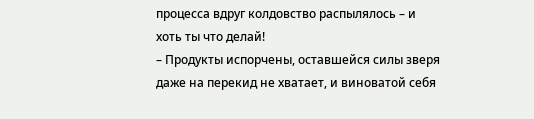процесса вдруг колдовство распылялось – и хоть ты что делай!
– Продукты испорчены, оставшейся силы зверя даже на перекид не хватает, и виноватой себя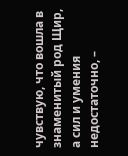чувствую, что вошла в знаменитый род Щир, а сил и умения недостаточно, –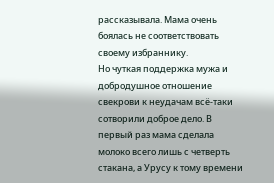рассказывала. Мама очень боялась не соответствовать своему избраннику.
Но чуткая поддержка мужа и добродушное отношение свекрови к неудачам всё-таки сотворили доброе дело. В первый раз мама сделала молоко всего лишь с четверть стакана, а Урусу к тому времени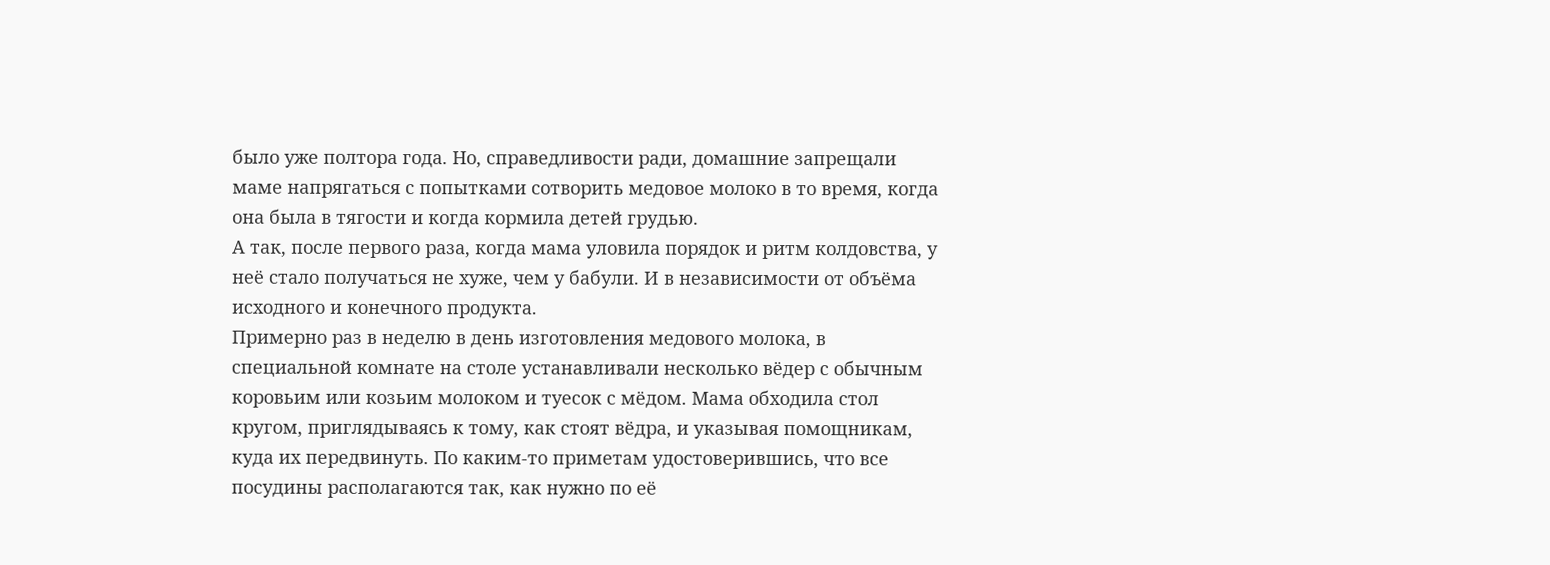было уже полтора года. Но, справедливости ради, домашние запрещали маме напрягаться с попытками сотворить медовое молоко в то время, когда она была в тягости и когда кормила детей грудью.
А так, после первого раза, когда мама уловила порядок и ритм колдовства, у неё стало получаться не хуже, чем у бабули. И в независимости от объёма исходного и конечного продукта.
Примерно раз в неделю в день изготовления медового молока, в специальной комнате на столе устанавливали несколько вёдер с обычным коровьим или козьим молоком и туесок с мёдом. Мама обходила стол кругом, приглядываясь к тому, как стоят вёдра, и указывая помощникам, куда их передвинуть. По каким-то приметам удостоверившись, что все посудины располагаются так, как нужно по её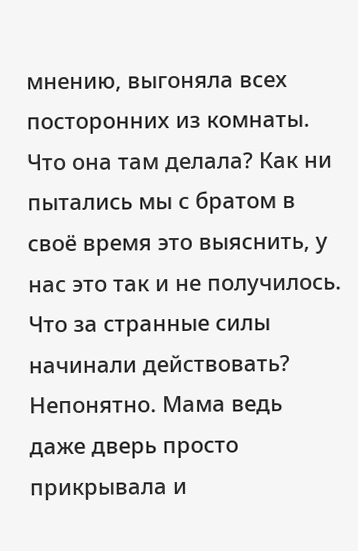мнению, выгоняла всех посторонних из комнаты.
Что она там делала? Как ни пытались мы с братом в своё время это выяснить, у нас это так и не получилось. Что за странные силы начинали действовать? Непонятно. Мама ведь даже дверь просто прикрывала и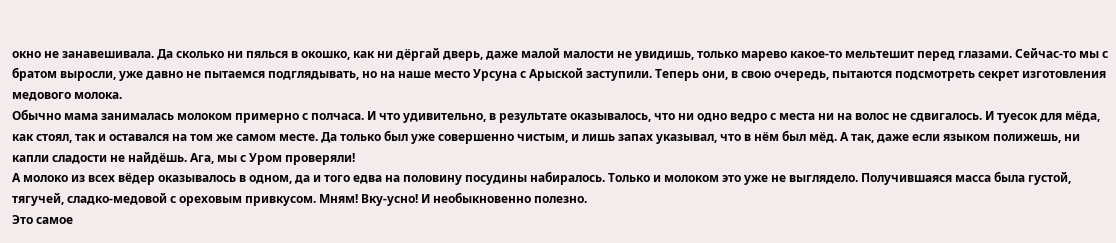окно не занавешивала. Да сколько ни пялься в окошко, как ни дёргай дверь, даже малой малости не увидишь, только марево какое-то мельтешит перед глазами. Сейчас-то мы с братом выросли, уже давно не пытаемся подглядывать, но на наше место Урсуна с Арыской заступили. Теперь они, в свою очередь, пытаются подсмотреть секрет изготовления медового молока.
Обычно мама занималась молоком примерно с полчаса. И что удивительно, в результате оказывалось, что ни одно ведро с места ни на волос не сдвигалось. И туесок для мёда, как стоял, так и оставался на том же самом месте. Да только был уже совершенно чистым, и лишь запах указывал, что в нём был мёд. А так, даже если языком полижешь, ни капли сладости не найдёшь. Ага, мы с Уром проверяли!
А молоко из всех вёдер оказывалось в одном, да и того едва на половину посудины набиралось. Только и молоком это уже не выглядело. Получившаяся масса была густой, тягучей, сладко-медовой с ореховым привкусом. Мням! Вку-усно! И необыкновенно полезно.
Это самое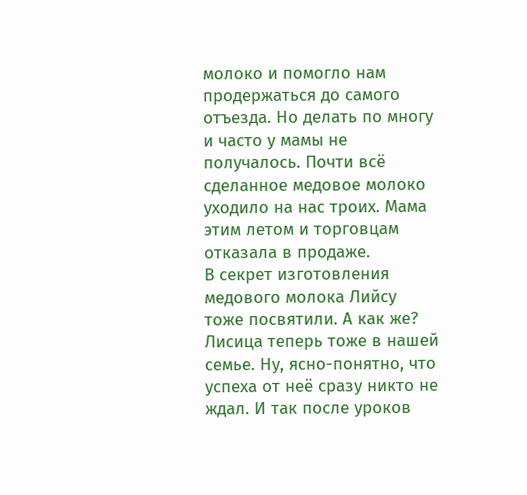молоко и помогло нам продержаться до самого отъезда. Но делать по многу и часто у мамы не получалось. Почти всё сделанное медовое молоко уходило на нас троих. Мама этим летом и торговцам отказала в продаже.
В секрет изготовления медового молока Лийсу тоже посвятили. А как же? Лисица теперь тоже в нашей семье. Ну, ясно-понятно, что успеха от неё сразу никто не ждал. И так после уроков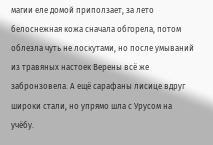магии еле домой приползает, за лето белоснежная кожа сначала обгорела, потом облезла чуть не лоскутами, но после умываний из травяных настоек Верены всё же забронзовела. А ещё сарафаны лисице вдруг широки стали, но упрямо шла с Урусом на учёбу.